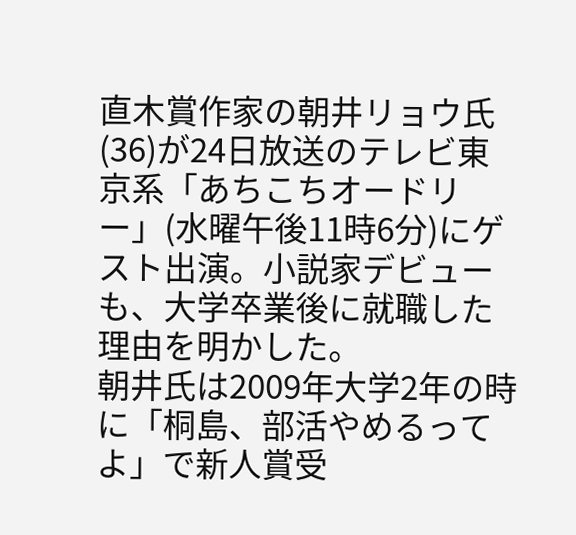直木賞作家の朝井リョウ氏(36)が24日放送のテレビ東京系「あちこちオードリー」(水曜午後11時6分)にゲスト出演。小説家デビューも、大学卒業後に就職した理由を明かした。
朝井氏は2009年大学2年の時に「桐島、部活やめるってよ」で新人賞受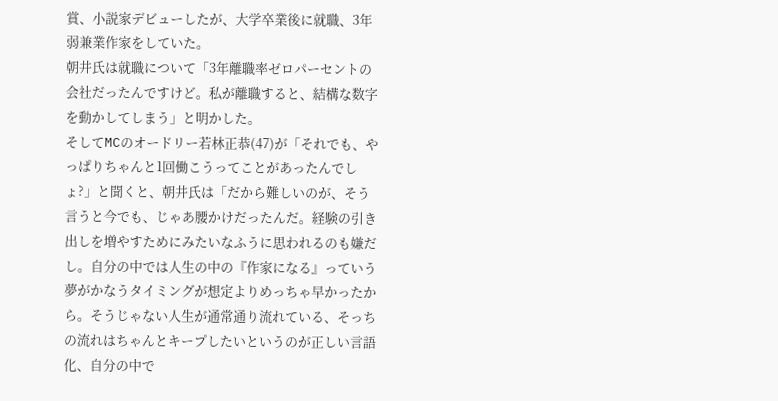賞、小説家デビューしたが、大学卒業後に就職、3年弱兼業作家をしていた。
朝井氏は就職について「3年離職率ゼロパーセントの会社だったんですけど。私が離職すると、結構な数字を動かしてしまう」と明かした。
そしてMCのオードリー若林正恭(47)が「それでも、やっぱりちゃんと1回働こうってことがあったんでしょ?」と聞くと、朝井氏は「だから難しいのが、そう言うと今でも、じゃあ腰かけだったんだ。経験の引き出しを増やすためにみたいなふうに思われるのも嫌だし。自分の中では人生の中の『作家になる』っていう夢がかなうタイミングが想定よりめっちゃ早かったから。そうじゃない人生が通常通り流れている、そっちの流れはちゃんとキープしたいというのが正しい言語化、自分の中で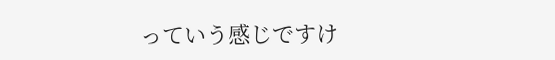っていう感じですけ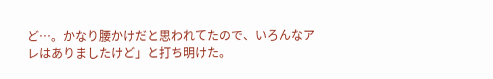ど…。かなり腰かけだと思われてたので、いろんなアレはありましたけど」と打ち明けた。